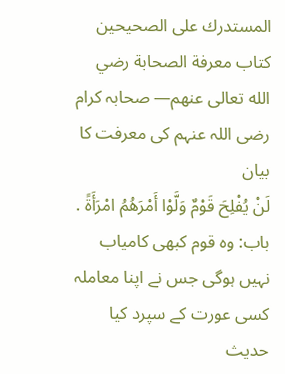المستدرك على الصحيحين
كتاب معرفة الصحابة رضي الله تعالى عنهم— صحابہ کرام رضی اللہ عنہم کی معرفت کا بیان
لَنْ يُفْلِحَ قَوْمٌ وَلَّوْا أَمْرَهُمُ امْرَأَةً . باب: وہ قوم کبھی کامیاب نہیں ہوگی جس نے اپنا معاملہ کسی عورت کے سپرد کیا
حدیث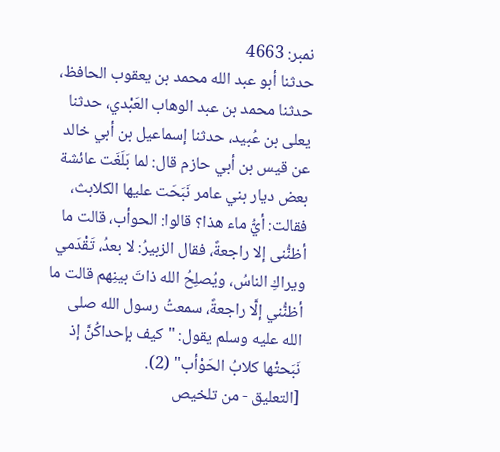نمبر: 4663
حدثنا أبو عبد الله محمد بن يعقوب الحافظ، حدثنا محمد بن عبد الوهاب العَبْدي، حدثنا يعلى بن عُبيد، حدثنا إسماعيل بن أبي خالد عن قيس بن أبي حازم قال: لما بَلَغَت عائشة بعض ديار بني عامر نَبَحَت عليها الكلابث، فقالت: أيُّ ماء هذا؟ قالوا: الحوأب، قالت ما أظنُّنى إلا راجعةً، فقال الزبيرُ: لا بعدُ، تَقْدَمي ويراكِ الناسُ، ويُصلِحُ الله ذاتَ بينِهم قالت ما أظنُّني إلَّا راجعةً، سمعتُ رسول الله صلى الله عليه وسلم يقول: "كيف بإحداكُنَّ إذ نَبَحتْها كلابُ الحَوْأب" (2).
[التعليق - من تلخيص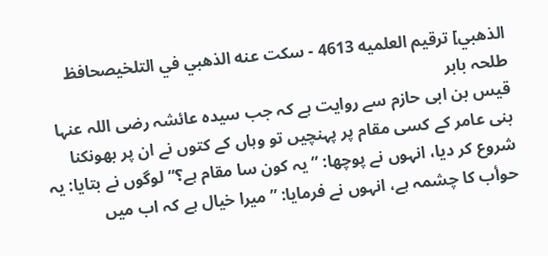الذهبي] ترقيم العلميه 4613 - سكت عنه الذهبي في التلخيصحافظ طلحہ بابر
قیس بن ابی حازم سے روایت ہے کہ جب سیدہ عائشہ رضی اللہ عنہا بنی عامر کے کسی مقام پر پہنچیں تو وہاں کے کتوں نے ان پر بھونکنا شروع کر دیا، انہوں نے پوچھا: ”یہ کون سا مقام ہے؟“ لوگوں نے بتایا: یہ حوأب کا چشمہ ہے، انہوں نے فرمایا: ”میرا خیال ہے کہ اب میں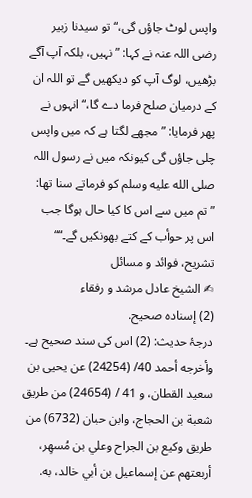واپس لوٹ جاؤں گی،“ تو سیدنا زبیر رضی اللہ عنہ نے کہا: ”نہیں، بلکہ آپ آگے بڑھیں، لوگ آپ کو دیکھیں گے تو اللہ ان کے درمیان صلح فرما دے گا،“ انہوں نے پھر فرمایا: ”مجھے لگتا ہے کہ میں واپس چلی جاؤں گی کیونکہ میں نے رسول اللہ صلى الله عليه وسلم کو فرماتے سنا تھا: ”تم میں سے اس کا کیا حال ہوگا جب اس پر حوأب کے کتے بھونکیں گے۔““
تشریح، فوائد و مسائل
✍ الشیخ عادل مرشد و رفقاء
(2) إسناده صحيح.
درجۂ حدیث: (2) اس کی سند صحیح ہے۔
وأخرجه أحمد 40/ (24254) عن يحيى بن سعيد القطان، و 41 / (24654) من طريق شعبة بن الحجاج، وابن حبان (6732) من طريق وكيع بن الجراح وعلي بن مُسهِر، أربعتهم عن إسماعيل بن أبي خالد، به.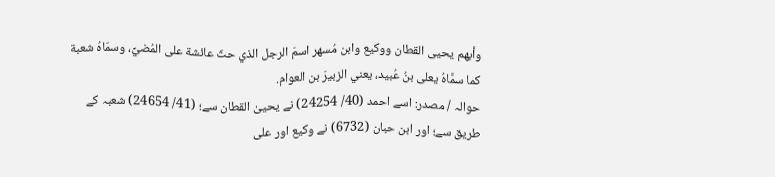وأبهم يحيى القطان ووكيع وابن مُسهر اسمَ الرجل الذي حثّ عائشة على المُضيِّ، وسمّاهُ شعبة كما سمَّاهُ يعلى بنُ عُبيد، يعني الزبيرَ بن العوام.
حوالہ / مصدر: اسے احمد (40/ 24254) نے یحییٰ القطان سے؛ (41/ 24654) شعبہ کے طریق سے؛ اور ابن حبان (6732) نے وکیع اور علی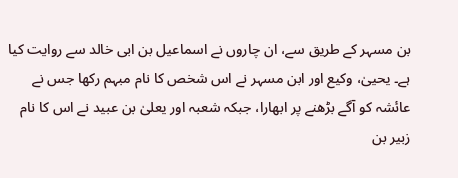بن مسہر کے طریق سے، ان چاروں نے اسماعیل بن ابی خالد سے روایت کیا ہے۔ یحییٰ، وکیع اور ابن مسہر نے اس شخص کا نام مبہم رکھا جس نے عائشہ کو آگے بڑھنے پر ابھارا، جبکہ شعبہ اور یعلیٰ بن عبید نے اس کا نام زبیر بن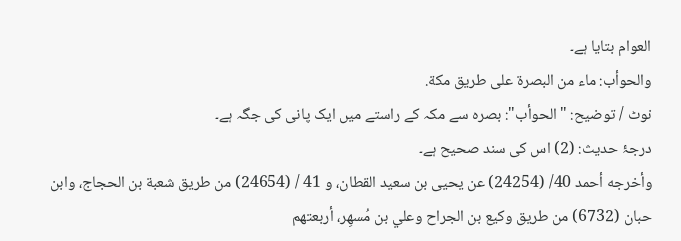العوام بتایا ہے۔
والحوأب: ماء من البصرة على طريق مكة.
نوٹ / توضیح: "الحوأب": بصرہ سے مکہ کے راستے میں ایک پانی کی جگہ ہے۔
درجۂ حدیث: (2) اس کی سند صحیح ہے۔
وأخرجه أحمد 40/ (24254) عن يحيى بن سعيد القطان، و 41 / (24654) من طريق شعبة بن الحجاج، وابن حبان (6732) من طريق وكيع بن الجراح وعلي بن مُسهِر، أربعتهم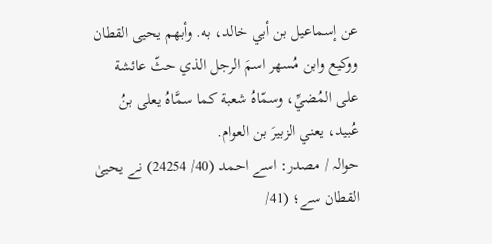عن إسماعيل بن أبي خالد، به. وأبهم يحيى القطان ووكيع وابن مُسهر اسمَ الرجل الذي حثّ عائشة على المُضيِّ، وسمّاهُ شعبة كما سمَّاهُ يعلى بنُ عُبيد، يعني الزبيرَ بن العوام.
حوالہ / مصدر: اسے احمد (40/ 24254) نے یحییٰ القطان سے؛ (41/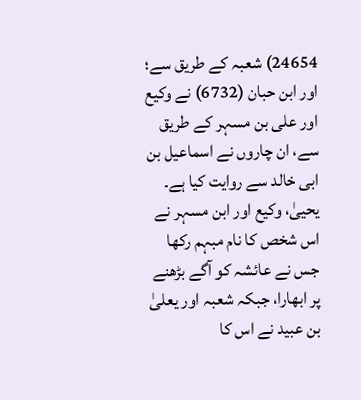24654) شعبہ کے طریق سے؛ اور ابن حبان (6732) نے وکیع اور علی بن مسہر کے طریق سے، ان چاروں نے اسماعیل بن ابی خالد سے روایت کیا ہے۔ یحییٰ، وکیع اور ابن مسہر نے اس شخص کا نام مبہم رکھا جس نے عائشہ کو آگے بڑھنے پر ابھارا، جبکہ شعبہ اور یعلیٰ بن عبید نے اس کا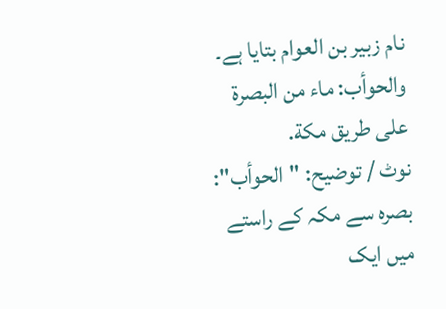نام زبیر بن العوام بتایا ہے۔
والحوأب: ماء من البصرة على طريق مكة.
نوٹ / توضیح: "الحوأب": بصرہ سے مکہ کے راستے میں ایک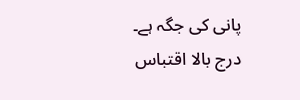پانی کی جگہ ہے۔
درج بالا اقتباس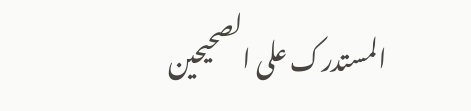المستدرک علی الصحیحین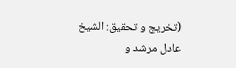(تخریج و تحقیق: الشیخ عادل مرشد و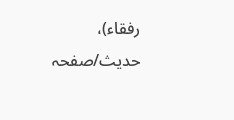رفقاء)، حدیث/صفحہ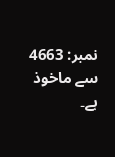نمبر: 4663 سے ماخوذ ہے۔